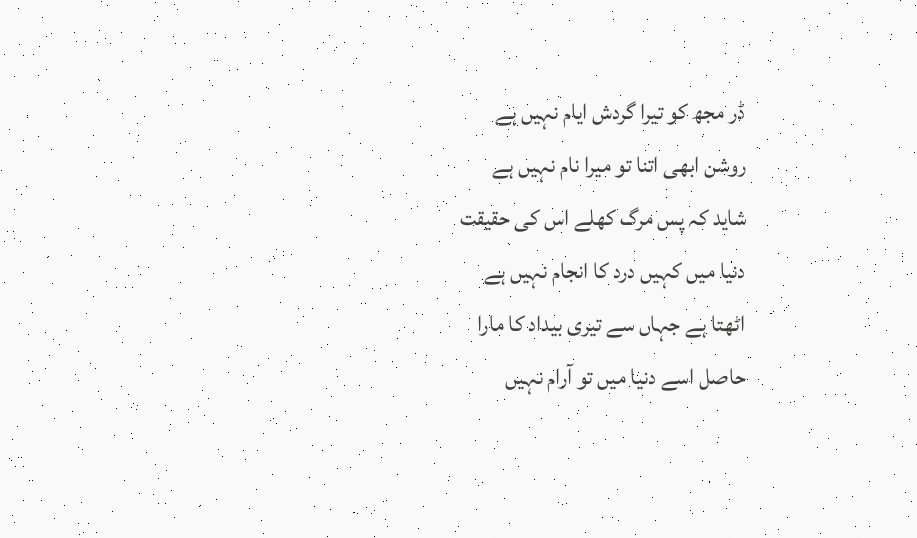ڈر مجھ کو تیرا گردش ایام نہیں ہے
روشن ابھی اتنا تو میرا نام نہیں ہے
شاید کہ پس مرگ کھلے اس کی حقیقت
دنیا میں کہیں درد کا انجام نہیں ہے
اٹھتا ہے جہاں سے تیری بیداد کا مارا
حاصل اسے دنیا میں تو آرام نہیں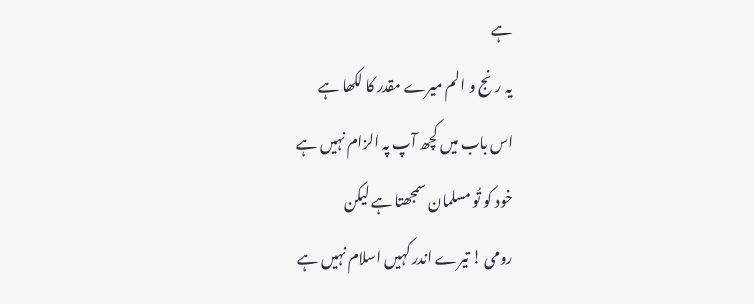ہے
یہ رنج و الم میرے مقدر کا لکھا ہے
اس باب میں کچھ آپ پہ الزام نہیں ہے
خود کو تُو مسلمان سمجھتا ہے لیکن
رومی ! تیرے اندر کہیں اسلام نہیں ہے